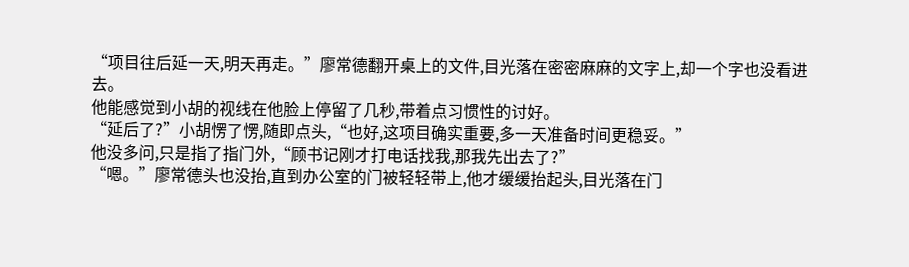“项目往后延一天,明天再走。”廖常德翻开桌上的文件,目光落在密密麻麻的文字上,却一个字也没看进去。
他能感觉到小胡的视线在他脸上停留了几秒,带着点习惯性的讨好。
“延后了?”小胡愣了愣,随即点头,“也好,这项目确实重要,多一天准备时间更稳妥。”
他没多问,只是指了指门外,“顾书记刚才打电话找我,那我先出去了?”
“嗯。”廖常德头也没抬,直到办公室的门被轻轻带上,他才缓缓抬起头,目光落在门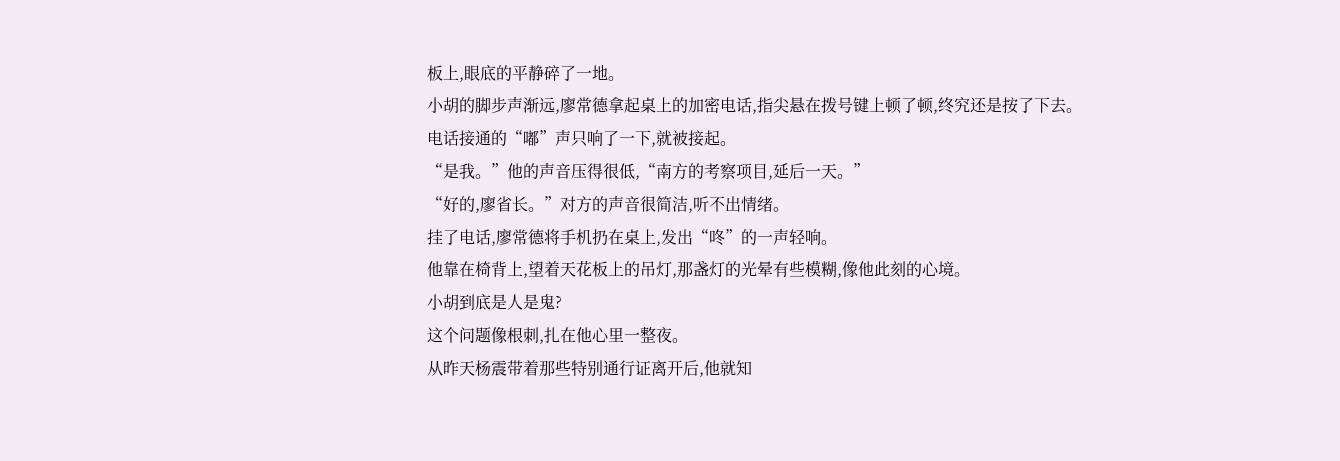板上,眼底的平静碎了一地。
小胡的脚步声渐远,廖常德拿起桌上的加密电话,指尖悬在拨号键上顿了顿,终究还是按了下去。
电话接通的“嘟”声只响了一下,就被接起。
“是我。”他的声音压得很低,“南方的考察项目,延后一天。”
“好的,廖省长。”对方的声音很简洁,听不出情绪。
挂了电话,廖常德将手机扔在桌上,发出“咚”的一声轻响。
他靠在椅背上,望着天花板上的吊灯,那盏灯的光晕有些模糊,像他此刻的心境。
小胡到底是人是鬼?
这个问题像根刺,扎在他心里一整夜。
从昨天杨震带着那些特别通行证离开后,他就知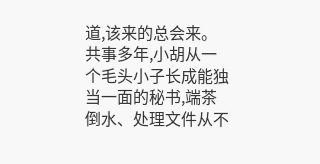道,该来的总会来。
共事多年,小胡从一个毛头小子长成能独当一面的秘书,端茶倒水、处理文件从不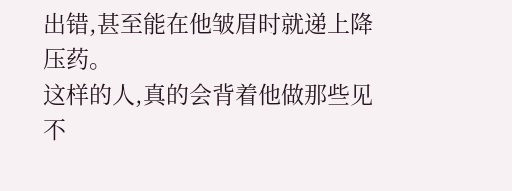出错,甚至能在他皱眉时就递上降压药。
这样的人,真的会背着他做那些见不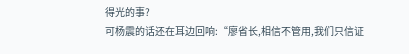得光的事?
可杨震的话还在耳边回响:“廖省长,相信不管用,我们只信证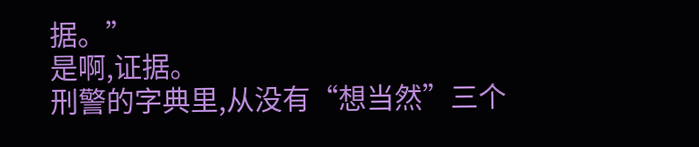据。”
是啊,证据。
刑警的字典里,从没有“想当然”三个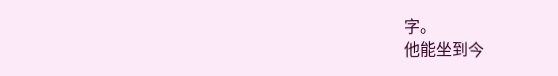字。
他能坐到今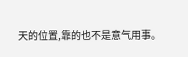天的位置,靠的也不是意气用事。